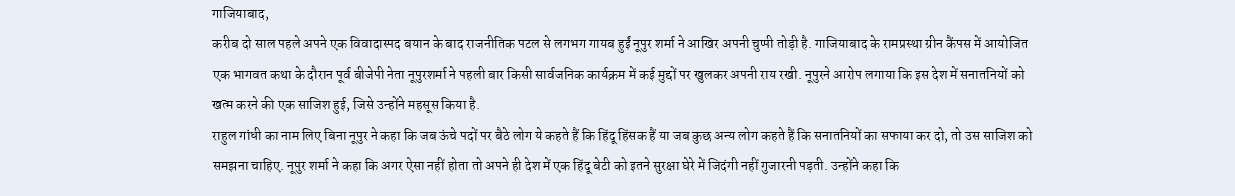गाजियाबाद,
करीब दो साल पहले अपने एक विवादास्पद बयान के बाद राजनीतिक पटल से लगभग गायब हुईं नूपुर शर्मा ने आखिर अपनी चुप्पी तोड़ी है. गाजियाबाद के रामप्रस्था ग्रीन कैंपस में आयोजित एक भागवत कथा के दौरान पूर्व बीजेपी नेता नूपुरशर्मा ने पहली बार किसी सार्वजनिक कार्यक्रम में कई मुद्दों पर खुलकर अपनी राय रखी. नूपुरने आरोप लगाया कि इस देश में सनातनियों को खत्म करने की एक साजिश हुई, जिसे उन्होंने महसूस किया है.
राहुल गांधी का नाम लिए बिना नूपुर ने कहा कि जब ऊंचे पदों पर बैठे लोग ये कहते हैं कि हिंदू हिंसक हैं या जब कुछ अन्य लोग कहते हैं कि सनातनियों का सफाया कर दो, तो उस साजिश को समझना चाहिए. नूपुर शर्मा ने कहा कि अगर ऐसा नहीं होता तो अपने ही देश में एक हिंदू बेटी को इतने सुरक्षा घेरे में जिदंगी नहीं गुजारनी पड़ती. उन्होंने कहा कि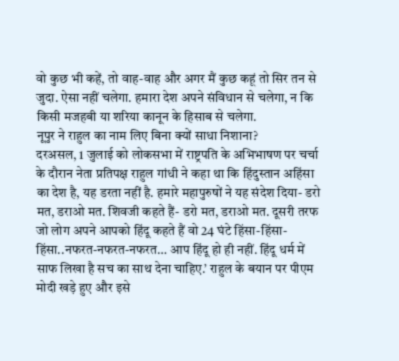वो कुछ भी कहें, तो वाह-वाह और अगर मैं कुछ कहूं तो सिर तन से जुदा. ऐसा नहीं चलेगा. हमारा देश अपने संविधान से चलेगा, न कि किसी मजहबी या शरिया कानून के हिसाब से चलेगा.
नूपुर ने राहुल का नाम लिए बिना क्यों साधा निशाना?
दरअसल, 1 जुलाई को लोकसभा में राष्ट्रपति के अभिभाषण पर चर्चा के दौरान नेता प्रतिपक्ष राहुल गांधी ने कहा था कि हिंदुस्तान अहिंसा का देश है, यह डरता नहीं है. हमारे महापुरुषों ने यह संदेश दिया- डरो मत, डराओ मत. शिवजी कहते हैं- डरो मत, डराओ मत. दूसरी तरफ जो लोग अपने आपको हिंदू कहते हैं वो 24 घंटे हिंसा-हिंसा-हिंसा..नफरत-नफरत-नफरत… आप हिंदू हो ही नहीं. हिंदू धर्म में साफ लिखा है सच का साथ देना चाहिए.’ राहुल के बयान पर पीएम मोदी खड़े हुए और इसे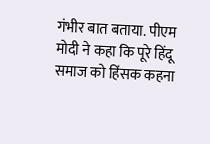गंभीर बात बताया. पीएम मोदी ने कहा कि पूरे हिंदू समाज को हिंसक कहना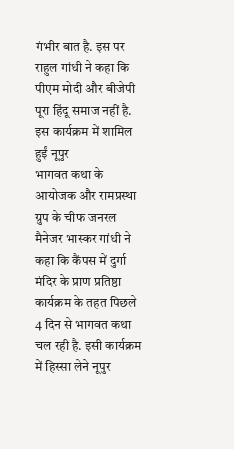गंभीर बात है. इस पर राहुल गांधी ने कहा कि पीएम मोदी और बीजेपी पूरा हिंदू समाज नहीं है.
इस कार्यक्रम में शामिल हुईं नूपुर
भागवत कथा के आयोजक और रामप्रस्था ग्रुप के चीफ जनरल मैनेजर भास्कर गांधी ने कहा कि कैंपस में दुर्गा मंदिर के प्राण प्रतिष्ठा कार्यक्रम के तहत पिछले 4 दिन से भागवत कथा चल रही है. इसी कार्यक्रम में हिस्सा लेने नूपुर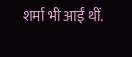शर्मा भी आईं थीं.